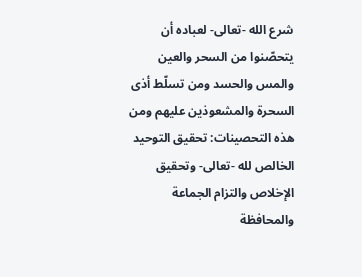شرع الله -تعالى- لعباده أن يتحصّنوا من السحر والعين والمس والحسد ومن تسلّط أذى السحرة والمشعوذين عليهم ومن هذه التحصينات: تحقيق التوحيد الخالص لله -تعالى- وتحقيق الإخلاص والتزام الجماعة والمحافظة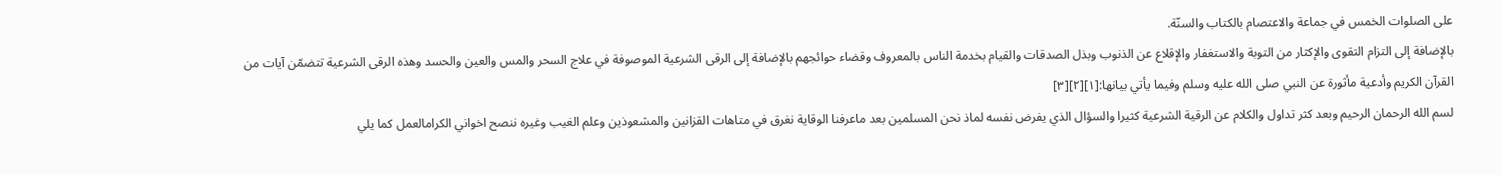على الصلوات الخمس في جماعة والاعتصام بالكتاب والسنّة.
بالإضافة إلى التزام التقوى والإكثار من التوبة والاستغفار والإقلاع عن الذنوب وبذل الصدقات والقيام بخدمة الناس بالمعروف وقضاء حوائجهم بالإضافة إلى الرقى الشرعية الموصوفة في علاج السحر والمس والعين والحسد وهذه الرقى الشرعية تتضمّن آيات من القرآن الكريم وأدعية مأثورة عن النبي صلى الله عليه وسلم وفيما يأتي بيانها:[١][٢][٣]
لسم الله الرحمان الرحيم وبعد كثر تداول والكلام عن الرقية الشرعية كثيرا والسؤال الذي يفرض نفسه لماذ نحن المسلمين بعد ماعرفنا الوقاية نغرق في متاهات القزانين والمشعوذين وعلم الغيب وغيره ننصح اخواني الكرامالعمل كما يلي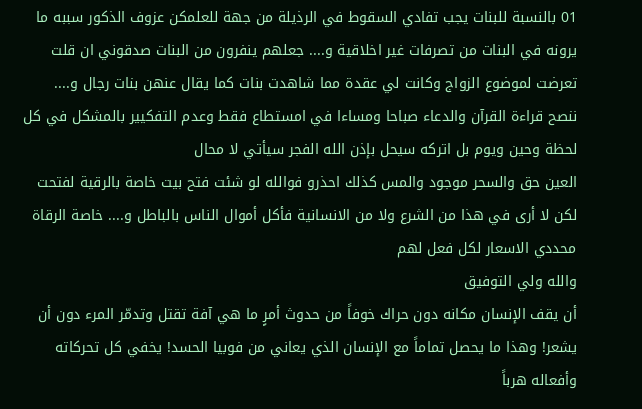01 بالنسبة للبنات يجب تفادي السقوط في الرذيلة من جهة للعلمكن عزوف الذكور سببه ما يرونه في البنات من تصرفات غير اخلاقية و.... جعلهم ينفرون من البنات صدقوني ان قلت تعرضت لموضوع الزواج وكانت لي عقدة مما شاهدت بنات كما يقال عنهن بنات رجال و....
ننصح قراءة القرآن والدعاء صباحا ومساءا في امستطاع فقط وعدم التفكيير بالمشكل في كل لحظة وحين ويوم بل اتركه سيحل بإذن الله الفجر سيأتي لا محال
العين حق والسحر موجود والمس كذلك احذرو فوالله لو شئت فتح بيت خاصة بالرقية لفتحت لكن لا أرى في هذا من الشرع ولا من الانسانية فأكل أموال الناس بالباطل و.... خاصة الرقاة محددي الاسعار لكل فعل لهم
والله ولي التوفيق
أن يقف الإنسان مكانه دون حراك خوفاً من حدوث أمرٍ ما هي آفة تقتل وتدمّر المرء دون أن يشعر! وهذا ما يحصل تماماً مع الإنسان الذي يعاني من فوبيا الحسد! يخفي كل تحركاته وأفعاله هرباً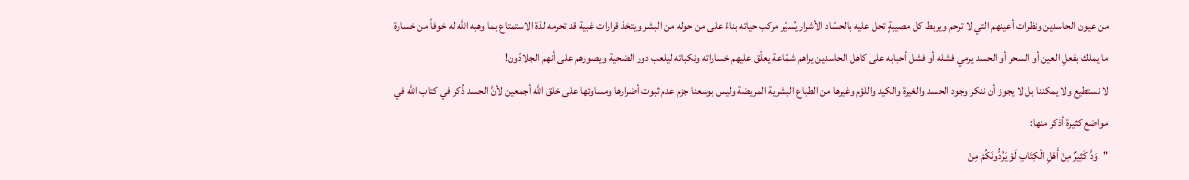من عيون الحاسدين ونظرات أعينهم التي لا ترحم ويربط كل مصيبةٍ تحل عليه بالحسّاد الأشرار يُسيّر مركب حياته بناءً على من حوله من البشر ويتخذ قرارات غبية قد تحرمه لذة الاستمتاع بما وهبه الله له خوفاً من خسارة ما يملك بفعلِ العين أو السحر أو الحسد يرمي فشله أو فشل أحبابه على كاهل الحاسدين يراهم شمّاعة يعلّق عليهم خساراته ونكباته ليلعب دور الضحية ويصورهم على أنهم الجلادّون!
لا نستطيع ولا يمكننا بل لا يجوز أن ننكر وجود الحسد والغيرة والكيد واللؤم وغيرها من الطباع البشرية المريضة وليس بوسعنا جزم عدم ثبوت أضرارها ومساوئها على خلق الله أجمعين لأنَّ الحسد ذُكر في كتاب الله في مواضع كثيرة أذكر منها:
"وَدَّ كَثِيرٌ مِنْ أَهْلِ الْكِتَابِ لَوْ يَرُدُّونَكُمْ مِنْ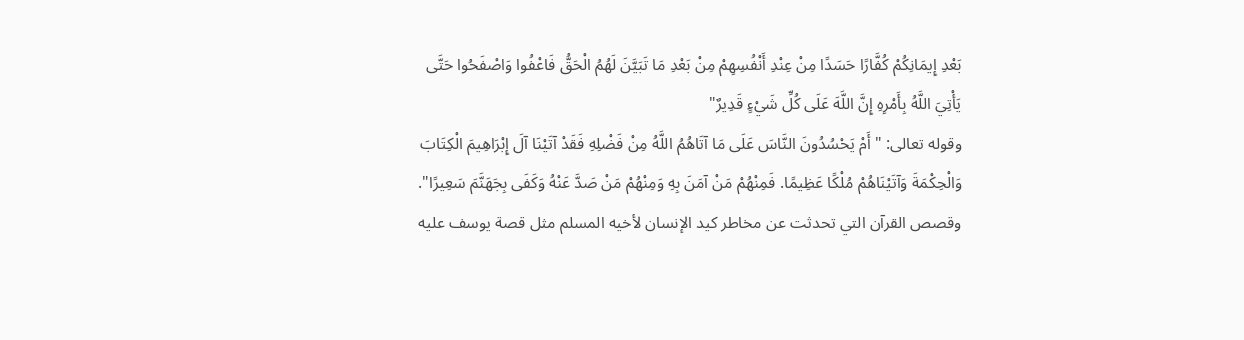بَعْدِ إِيمَانِكُمْ كُفَّارًا حَسَدًا مِنْ عِنْدِ أَنْفُسِهِمْ مِنْ بَعْدِ مَا تَبَيَّنَ لَهُمُ الْحَقُّ فَاعْفُوا وَاصْفَحُوا حَتَّى يَأْتِيَ اللَّهُ بِأَمْرِهِ إِنَّ اللَّهَ عَلَى كُلِّ شَيْءٍ قَدِيرٌ"
وقوله تعالى: "أَمْ يَحْسُدُونَ النَّاسَ عَلَى مَا آتَاهُمُ اللَّهُ مِنْ فَضْلِهِ فَقَدْ آتَيْنَا آلَ إِبْرَاهِيمَ الْكِتَابَ وَالْحِكْمَةَ وَآتَيْنَاهُمْ مُلْكًا عَظِيمًا. فَمِنْهُمْ مَنْ آمَنَ بِهِ وَمِنْهُمْ مَنْ صَدَّ عَنْهُ وَكَفَى بِجَهَنَّمَ سَعِيرًا".
وقصص القرآن التي تحدثت عن مخاطر كيد الإنسان لأخيه المسلم مثل قصة يوسف عليه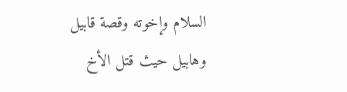السلام وإخوته وقصة قابيل وهابيل حيث قتل الأخ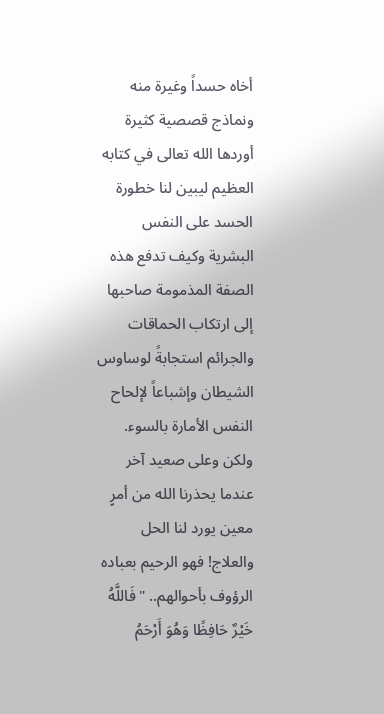أخاه حسداً وغيرة منه ونماذج قصصية كثيرة أوردها الله تعالى في كتابه العظيم ليبين لنا خطورة الحسد على النفس البشرية وكيف تدفع هذه الصفة المذمومة صاحبها إلى ارتكاب الحماقات والجرائم استجابةً لوساوس الشيطان وإشباعاً لإلحاح النفس الأمارة بالسوء.
ولكن وعلى صعيد آخر عندما يحذرنا الله من أمرٍ معين يورد لنا الحل والعلاج! فهو الرحيم بعباده الرؤوف بأحوالهم.. "فَاللَّهُ خَيْرٌ حَافِظًا وَهُوَ أَرْحَمُ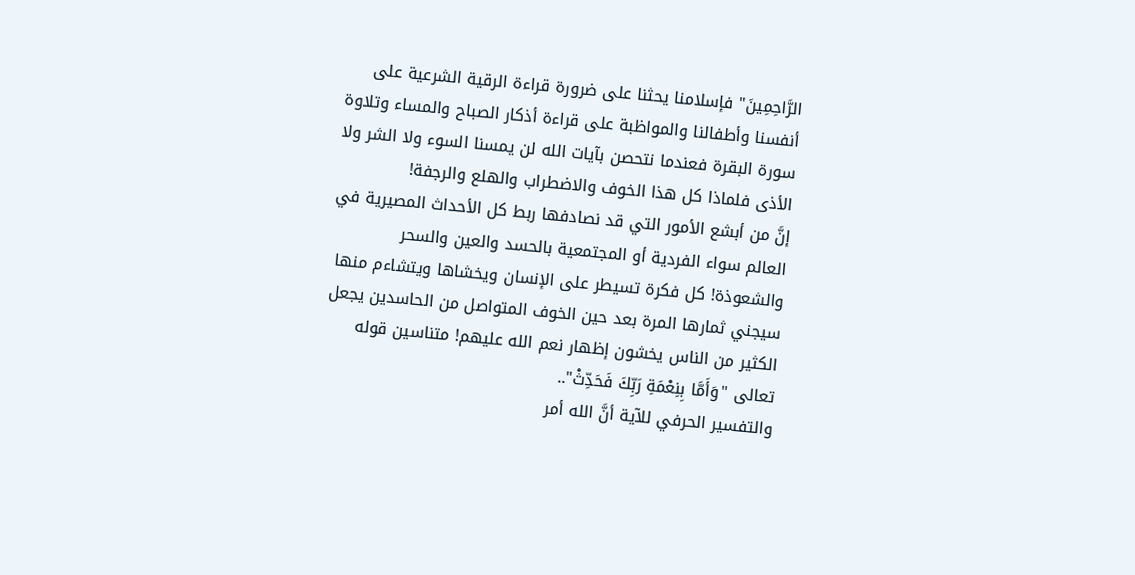الرَّاحِمِينَ" فإسلامنا يحثنا على ضرورة قراءة الرقية الشرعية على أنفسنا وأطفالنا والمواظبة على قراءة أذكار الصباح والمساء وتلاوة سورة البقرة فعندما نتحصن بآيات الله لن يمسنا السوء ولا الشر ولا الأذى فلماذا كل هذا الخوف والاضطراب والهلع والرجفة!
إنَّ من أبشع الأمور التي قد نصادفها ربط كل الأحداث المصيرية في العالم سواء الفردية أو المجتمعية بالحسد والعين والسحر والشعوذة! كل فكرة تسيطر على الإنسان ويخشاها ويتشاءم منها سيجني ثمارها المرة بعد حين الخوف المتواصل من الحاسدين يجعل الكثير من الناس يخشون إظهار نعم الله عليهم! متناسين قوله تعالى "وَأَمَّا بِنِعْمَةِ رَبِّكَ فَحَدِّثْ"..
والتفسير الحرفي للآية أنَّ الله أمر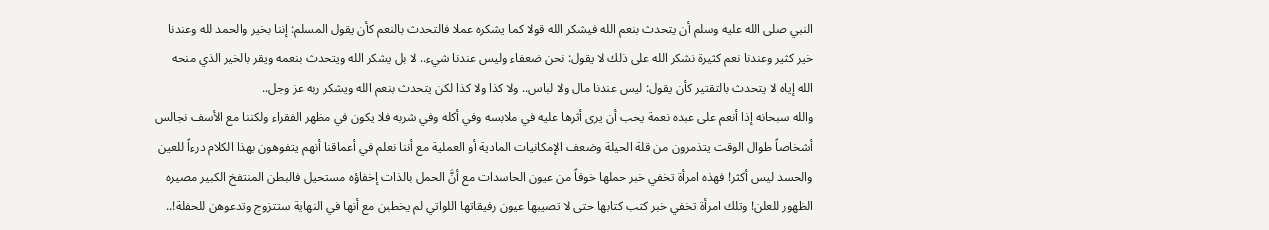النبي صلى الله عليه وسلم أن يتحدث بنعم الله فيشكر الله قولا كما يشكره عملا فالتحدث بالنعم كأن يقول المسلم: إننا بخير والحمد لله وعندنا خير كثير وعندنا نعم كثيرة نشكر الله على ذلك لا يقول: نحن ضعفاء وليس عندنا شيء.. لا بل يشكر الله ويتحدث بنعمه ويقر بالخير الذي منحه الله إياه لا يتحدث بالتقتير كأن يقول: ليس عندنا مال ولا لباس.. ولا كذا ولا كذا لكن يتحدث بنعم الله ويشكر ربه عز وجل..
والله سبحانه إذا أنعم على عبده نعمة يحب أن يرى أثرها عليه في ملابسه وفي أكله وفي شربه فلا يكون في مظهر الفقراء ولكننا مع الأسف نجالس أشخاصاً طوال الوقت يتذمرون من قلة الحيلة وضعف الإمكانيات المادية أو العملية مع أننا نعلم في أعماقنا أنهم يتفوهون بهذا الكلام درءاً للعين والحسد ليس أكثر! فهذه امرأة تخفي خبر حملها خوفاً من عيون الحاسدات مع أنَّ الحمل بالذات إخفاؤه مستحيل فالبطن المنتفخ الكبير مصيره الظهور للعلن! وتلك امرأة تخفي خبر كتب كتابها حتى لا تصيبها عيون رفيقاتها اللواتي لم يخطبن مع أنها في النهاية ستتزوج وتدعوهن للحفلة!..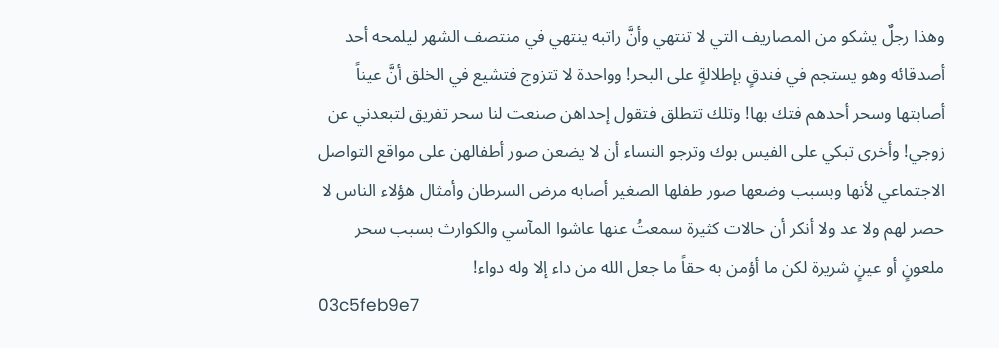وهذا رجلٌ يشكو من المصاريف التي لا تنتهي وأنَّ راتبه ينتهي في منتصف الشهر ليلمحه أحد أصدقائه وهو يستجم في فندقٍ بإطلالةٍ على البحر! وواحدة لا تتزوج فتشيع في الخلق أنَّ عيناً أصابتها وسحر أحدهم فتك بها! وتلك تتطلق فتقول إحداهن صنعت لنا سحر تفريق لتبعدني عن زوجي! وأخرى تبكي على الفيس بوك وترجو النساء أن لا يضعن صور أطفالهن على مواقع التواصل الاجتماعي لأنها وبسبب وضعها صور طفلها الصغير أصابه مرض السرطان وأمثال هؤلاء الناس لا حصر لهم ولا عد ولا أنكر أن حالات كثيرة سمعتُ عنها عاشوا المآسي والكوارث بسبب سحر ملعونٍ أو عينٍ شريرة لكن ما أؤمن به حقاً ما جعل الله من داء إلا وله دواء!
03c5feb9e7